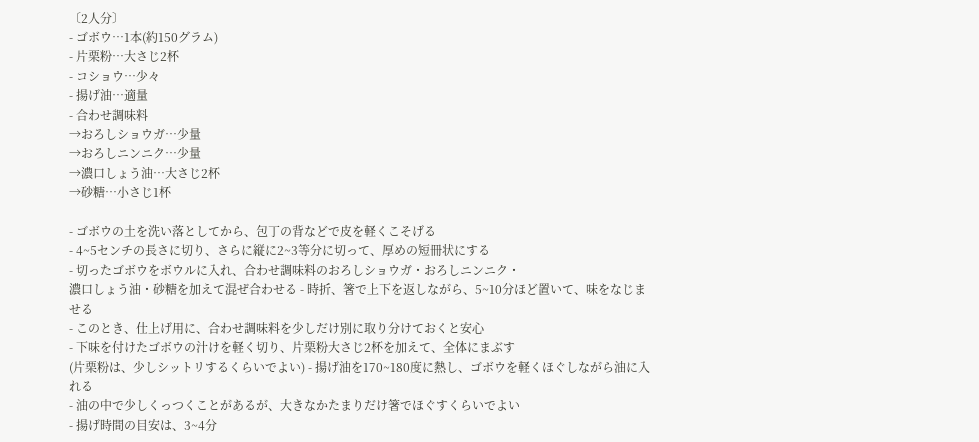〔2人分〕
- ゴボウ…1本(約150グラム)
- 片栗粉…大さじ2杯
- コショウ…少々
- 揚げ油…適量
- 合わせ調味料
→おろしショウガ…少量
→おろしニンニク…少量
→濃口しょう油…大さじ2杯
→砂糖…小さじ1杯

- ゴボウの土を洗い落としてから、包丁の背などで皮を軽くこそげる
- 4~5センチの長さに切り、さらに縦に2~3等分に切って、厚めの短冊状にする
- 切ったゴボウをボウルに入れ、合わせ調味料のおろしショウガ・おろしニンニク・
濃口しょう油・砂糖を加えて混ぜ合わせる - 時折、箸で上下を返しながら、5~10分ほど置いて、味をなじませる
- このとき、仕上げ用に、合わせ調味料を少しだけ別に取り分けておくと安心
- 下味を付けたゴボウの汁けを軽く切り、片栗粉大さじ2杯を加えて、全体にまぶす
(片栗粉は、少しシットリするくらいでよい) - 揚げ油を170~180度に熱し、ゴボウを軽くほぐしながら油に入れる
- 油の中で少しくっつくことがあるが、大きなかたまりだけ箸でほぐすくらいでよい
- 揚げ時間の目安は、3~4分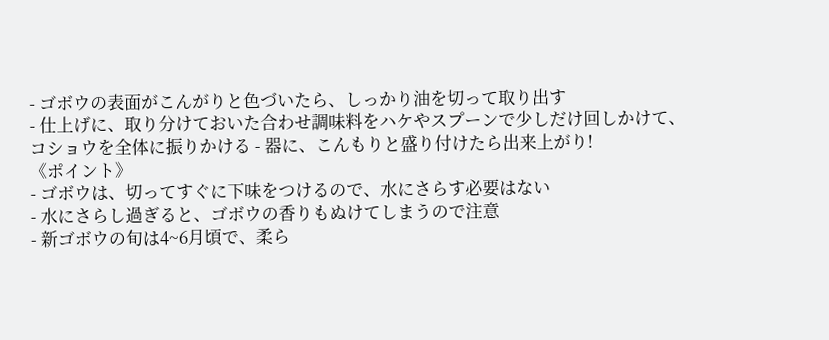- ゴボウの表面がこんがりと色づいたら、しっかり油を切って取り出す
- 仕上げに、取り分けておいた合わせ調味料をハケやスプーンで少しだけ回しかけて、
コショウを全体に振りかける - 器に、こんもりと盛り付けたら出来上がり!
《ポイント》
- ゴボウは、切ってすぐに下味をつけるので、水にさらす必要はない
- 水にさらし過ぎると、ゴボウの香りもぬけてしまうので注意
- 新ゴボウの旬は4~6月頃で、柔ら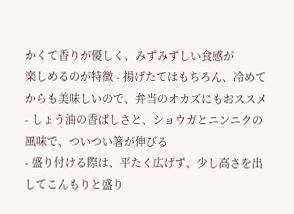かくて香りが優しく、みずみずしい食感が
楽しめるのが特徴 - 揚げたてはもちろん、冷めてからも美味しいので、弁当のオカズにもおススメ
- しょう油の香ばしさと、ショウガとニンニクの風味で、ついつい箸が伸びる
- 盛り付ける際は、平たく広げず、少し高さを出してこんもりと盛り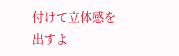付けて立体感を
出すよ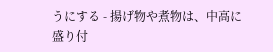うにする - 揚げ物や煮物は、中高に盛り付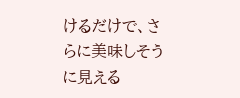けるだけで、さらに美味しそうに見える